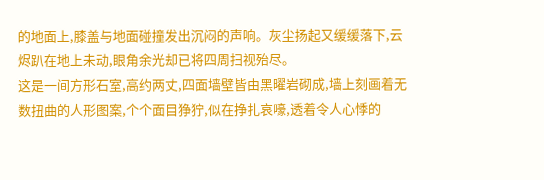的地面上,膝盖与地面碰撞发出沉闷的声响。灰尘扬起又缓缓落下,云烬趴在地上未动,眼角余光却已将四周扫视殆尽。
这是一间方形石室,高约两丈,四面墙壁皆由黑曜岩砌成,墙上刻画着无数扭曲的人形图案,个个面目狰狞,似在挣扎哀嚎,透着令人心悸的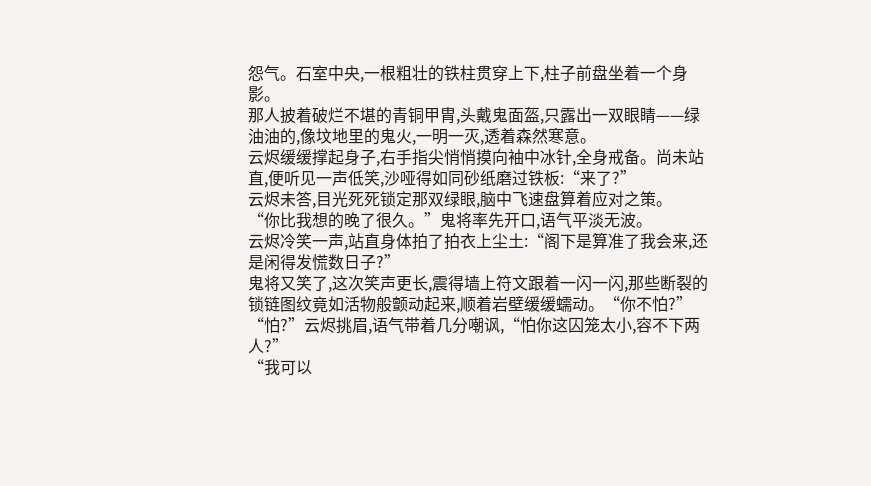怨气。石室中央,一根粗壮的铁柱贯穿上下,柱子前盘坐着一个身影。
那人披着破烂不堪的青铜甲胄,头戴鬼面盔,只露出一双眼睛——绿油油的,像坟地里的鬼火,一明一灭,透着森然寒意。
云烬缓缓撑起身子,右手指尖悄悄摸向袖中冰针,全身戒备。尚未站直,便听见一声低笑,沙哑得如同砂纸磨过铁板:“来了?”
云烬未答,目光死死锁定那双绿眼,脑中飞速盘算着应对之策。
“你比我想的晚了很久。”鬼将率先开口,语气平淡无波。
云烬冷笑一声,站直身体拍了拍衣上尘土:“阁下是算准了我会来,还是闲得发慌数日子?”
鬼将又笑了,这次笑声更长,震得墙上符文跟着一闪一闪,那些断裂的锁链图纹竟如活物般颤动起来,顺着岩壁缓缓蠕动。“你不怕?”
“怕?”云烬挑眉,语气带着几分嘲讽,“怕你这囚笼太小,容不下两人?”
“我可以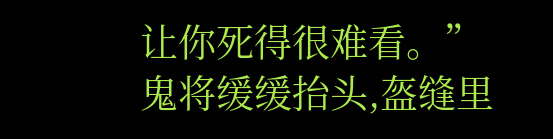让你死得很难看。”鬼将缓缓抬头,盔缝里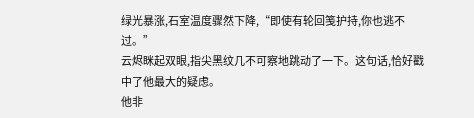绿光暴涨,石室温度骤然下降,“即使有轮回笺护持,你也逃不过。”
云烬眯起双眼,指尖黑纹几不可察地跳动了一下。这句话,恰好戳中了他最大的疑虑。
他非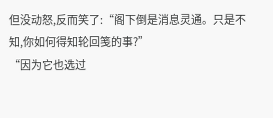但没动怒,反而笑了:“阁下倒是消息灵通。只是不知,你如何得知轮回笺的事?”
“因为它也选过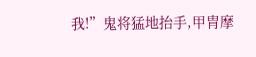我!”鬼将猛地抬手,甲胄摩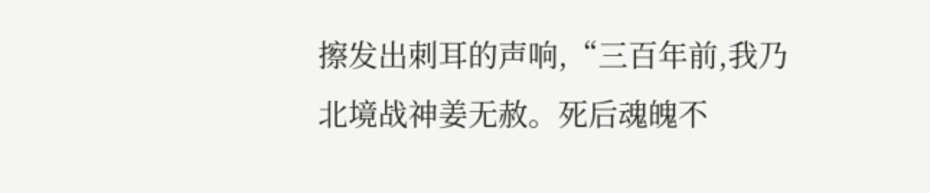擦发出刺耳的声响,“三百年前,我乃北境战神姜无赦。死后魂魄不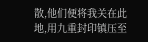散,他们便将我关在此地,用九重封印镇压至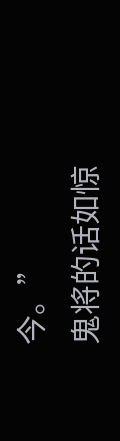今。”
鬼将的话如惊